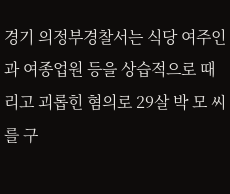경기 의정부경찰서는 식당 여주인과 여종업원 등을 상습적으로 때리고 괴롭힌 혐의로 29살 박 모 씨를 구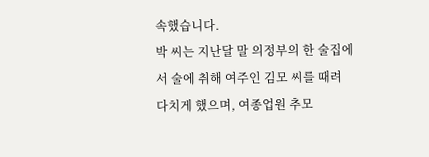속했습니다.
박 씨는 지난달 말 의정부의 한 술집에서 술에 취해 여주인 김모 씨를 때려 다치게 했으며, 여종업원 추모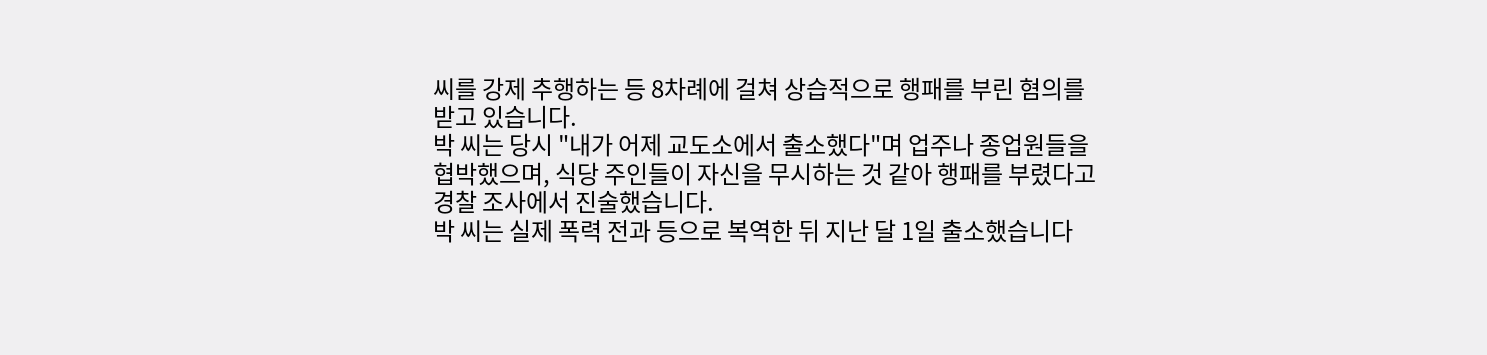씨를 강제 추행하는 등 8차례에 걸쳐 상습적으로 행패를 부린 혐의를 받고 있습니다.
박 씨는 당시 "내가 어제 교도소에서 출소했다"며 업주나 종업원들을 협박했으며, 식당 주인들이 자신을 무시하는 것 같아 행패를 부렸다고 경찰 조사에서 진술했습니다.
박 씨는 실제 폭력 전과 등으로 복역한 뒤 지난 달 1일 출소했습니다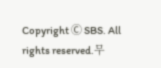Copyright Ⓒ SBS. All rights reserved.무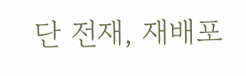단 전재, 재배포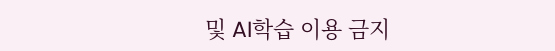및 AI학습 이용 금지